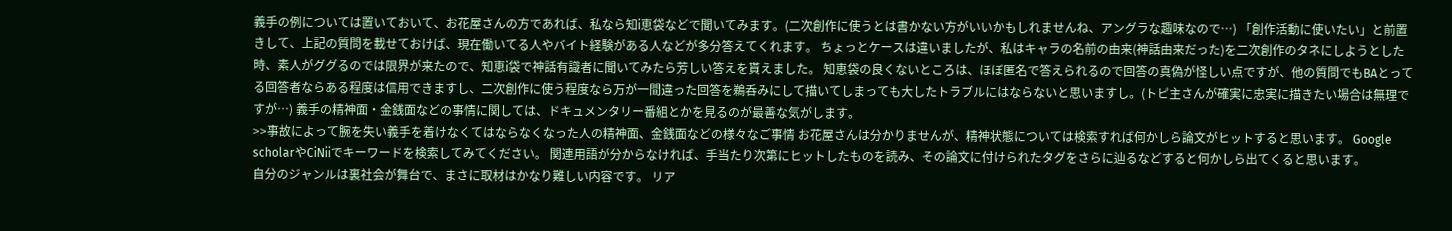義手の例については置いておいて、お花屋さんの方であれば、私なら知i恵袋などで聞いてみます。(二次創作に使うとは書かない方がいいかもしれませんね、アングラな趣味なので…) 「創作活動に使いたい」と前置きして、上記の質問を載せておけば、現在働いてる人やバイト経験がある人などが多分答えてくれます。 ちょっとケースは違いましたが、私はキャラの名前の由来(神話由来だった)を二次創作のタネにしようとした時、素人がググるのでは限界が来たので、知恵i袋で神話有識者に聞いてみたら芳しい答えを貰えました。 知恵袋の良くないところは、ほぼ匿名で答えられるので回答の真偽が怪しい点ですが、他の質問でもBAとってる回答者ならある程度は信用できますし、二次創作に使う程度なら万が一間違った回答を鵜呑みにして描いてしまっても大したトラブルにはならないと思いますし。(トピ主さんが確実に忠実に描きたい場合は無理ですが…) 義手の精神面・金銭面などの事情に関しては、ドキュメンタリー番組とかを見るのが最善な気がします。
>>事故によって腕を失い義手を着けなくてはならなくなった人の精神面、金銭面などの様々なご事情 お花屋さんは分かりませんが、精神状態については検索すれば何かしら論文がヒットすると思います。 Google scholarやCiNiiでキーワードを検索してみてください。 関連用語が分からなければ、手当たり次第にヒットしたものを読み、その論文に付けられたタグをさらに辿るなどすると何かしら出てくると思います。
自分のジャンルは裏社会が舞台で、まさに取材はかなり難しい内容です。 リア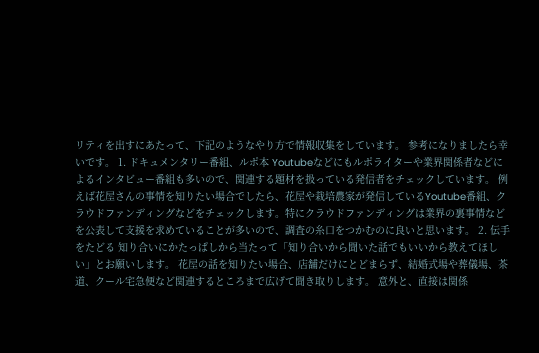リティを出すにあたって、下記のようなやり方で情報収集をしています。 参考になりましたら幸いです。 1. ドキュメンタリー番組、ルポ本 Youtubeなどにもルポライターや業界関係者などによるインタビュー番組も多いので、関連する題材を扱っている発信者をチェックしています。 例えば花屋さんの事情を知りたい場合でしたら、花屋や栽培農家が発信しているYoutube番組、クラウドファンディングなどをチェックします。特にクラウドファンディングは業界の裏事情などを公表して支援を求めていることが多いので、調査の糸口をつかむのに良いと思います。 2. 伝手をたどる 知り合いにかたっぱしから当たって「知り合いから聞いた話でもいいから教えてほしい」とお願いします。 花屋の話を知りたい場合、店舗だけにとどまらず、結婚式場や葬儀場、茶道、クール宅急便など関連するところまで広げて聞き取りします。 意外と、直接は関係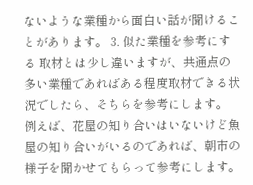ないような業種から面白い話が聞けることがあります。 3. 似た業種を参考にする 取材とは少し違いますが、共通点の多い業種であればある程度取材できる状況でしたら、そちらを参考にします。 例えば、花屋の知り合いはいないけど魚屋の知り合いがいるのであれば、朝市の様子を聞かせてもらって参考にします。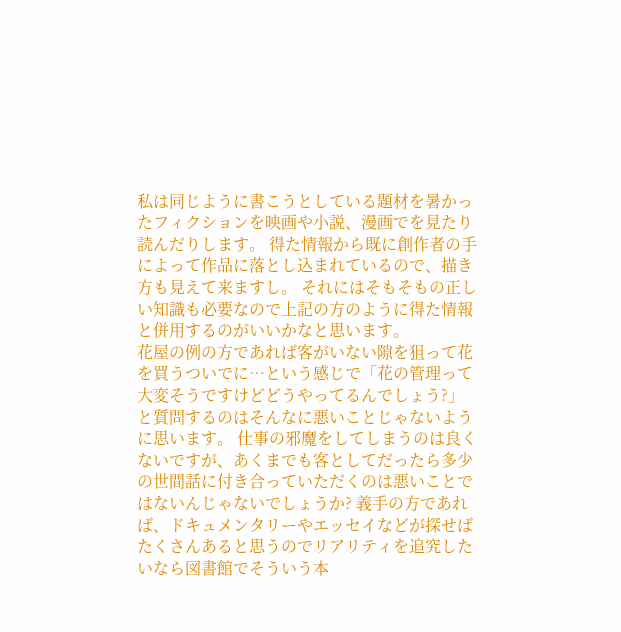私は同じように書こうとしている題材を暑かったフィクションを映画や小説、漫画でを見たり読んだりします。 得た情報から既に創作者の手によって作品に落とし込まれているので、描き方も見えて来ますし。 それにはそもそもの正しい知識も必要なので上記の方のように得た情報と併用するのがいいかなと思います。
花屋の例の方であれば客がいない隙を狙って花を買うついでに…という感じで「花の管理って大変そうですけどどうやってるんでしょう?」と質問するのはそんなに悪いことじゃないように思います。 仕事の邪魔をしてしまうのは良くないですが、あくまでも客としてだったら多少の世間話に付き合っていただくのは悪いことではないんじゃないでしょうか? 義手の方であれば、ドキュメンタリーやエッセイなどが探せばたくさんあると思うのでリアリティを追究したいなら図書館でそういう本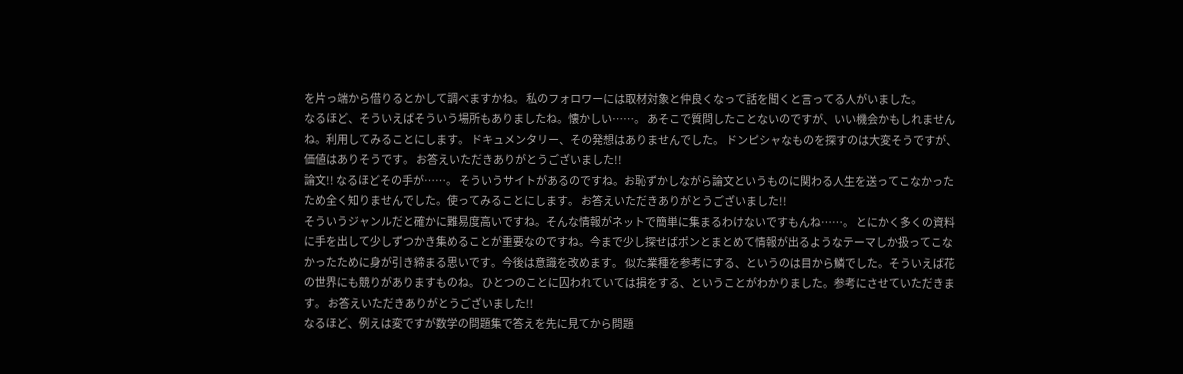を片っ端から借りるとかして調べますかね。 私のフォロワーには取材対象と仲良くなって話を聞くと言ってる人がいました。
なるほど、そういえばそういう場所もありましたね。懐かしい……。 あそこで質問したことないのですが、いい機会かもしれませんね。利用してみることにします。 ドキュメンタリー、その発想はありませんでした。 ドンピシャなものを探すのは大変そうですが、価値はありそうです。 お答えいただきありがとうございました!!
論文!! なるほどその手が……。 そういうサイトがあるのですね。お恥ずかしながら論文というものに関わる人生を送ってこなかったため全く知りませんでした。使ってみることにします。 お答えいただきありがとうございました!!
そういうジャンルだと確かに難易度高いですね。そんな情報がネットで簡単に集まるわけないですもんね……。 とにかく多くの資料に手を出して少しずつかき集めることが重要なのですね。今まで少し探せばポンとまとめて情報が出るようなテーマしか扱ってこなかったために身が引き締まる思いです。今後は意識を改めます。 似た業種を参考にする、というのは目から鱗でした。そういえば花の世界にも競りがありますものね。 ひとつのことに囚われていては損をする、ということがわかりました。参考にさせていただきます。 お答えいただきありがとうございました!!
なるほど、例えは変ですが数学の問題集で答えを先に見てから問題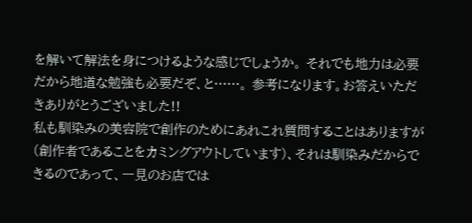を解いて解法を身につけるような感じでしょうか。 それでも地力は必要だから地道な勉強も必要だぞ、と……。 参考になります。お答えいただきありがとうございました!!
私も馴染みの美容院で創作のためにあれこれ質問することはありますが(創作者であることをカミングアウトしています)、それは馴染みだからできるのであって、一見のお店では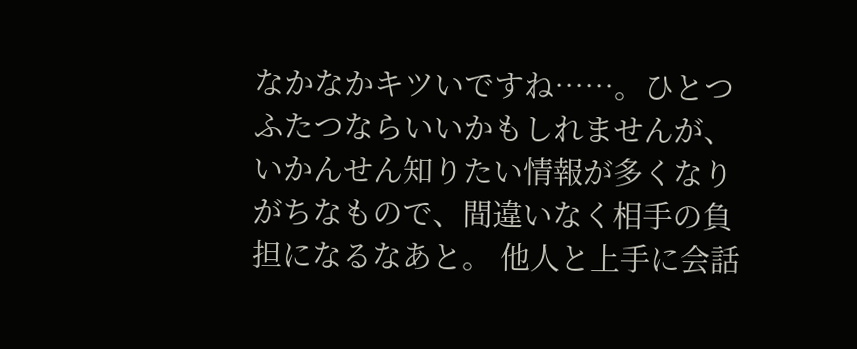なかなかキツいですね……。ひとつふたつならいいかもしれませんが、いかんせん知りたい情報が多くなりがちなもので、間違いなく相手の負担になるなあと。 他人と上手に会話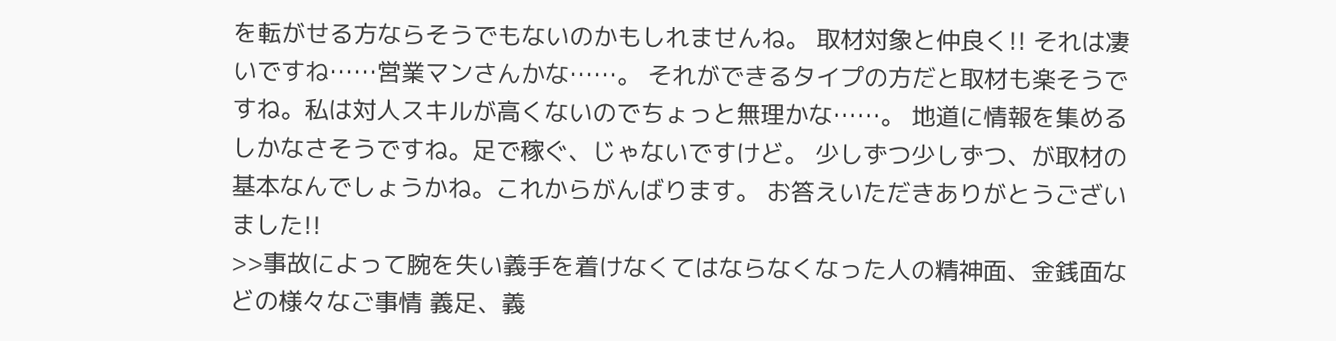を転がせる方ならそうでもないのかもしれませんね。 取材対象と仲良く!! それは凄いですね……営業マンさんかな……。 それができるタイプの方だと取材も楽そうですね。私は対人スキルが高くないのでちょっと無理かな……。 地道に情報を集めるしかなさそうですね。足で稼ぐ、じゃないですけど。 少しずつ少しずつ、が取材の基本なんでしょうかね。これからがんばります。 お答えいただきありがとうございました!!
>>事故によって腕を失い義手を着けなくてはならなくなった人の精神面、金銭面などの様々なご事情 義足、義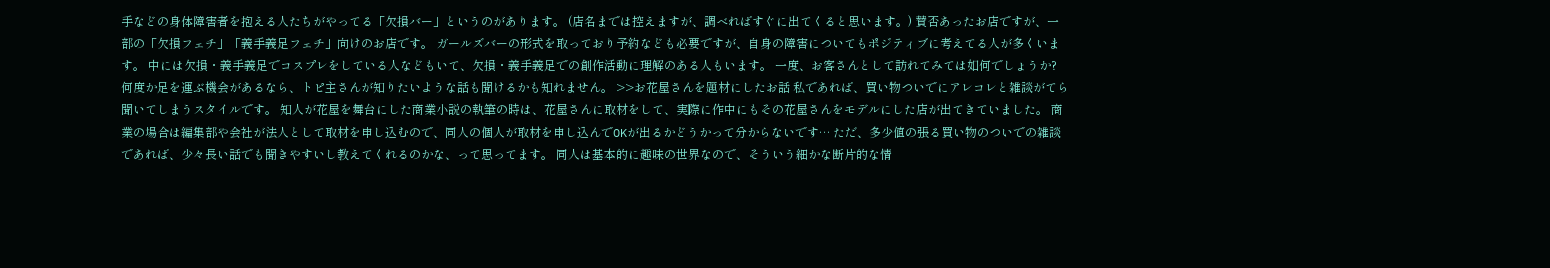手などの身体障害者を抱える人たちがやってる「欠損バー」というのがあります。 (店名までは控えますが、調べればすぐに出てくると思います。) 賛否あったお店ですが、一部の「欠損フェチ」「義手義足フェチ」向けのお店です。 ガールズバーの形式を取っており予約なども必要ですが、自身の障害についてもポジティブに考えてる人が多くいます。 中には欠損・義手義足でコスプレをしている人などもいて、欠損・義手義足での創作活動に理解のある人もいます。 一度、お客さんとして訪れてみては如何でしょうか? 何度か足を運ぶ機会があるなら、トピ主さんが知りたいような話も聞けるかも知れません。 >>お花屋さんを題材にしたお話 私であれば、買い物ついでにアレコレと雑談がてら聞いてしまうスタイルです。 知人が花屋を舞台にした商業小説の執筆の時は、花屋さんに取材をして、実際に作中にもその花屋さんをモデルにした店が出てきていました。 商業の場合は編集部や会社が法人として取材を申し込むので、同人の個人が取材を申し込んでOKが出るかどうかって分からないです… ただ、多少値の張る買い物のついでの雑談であれば、少々長い話でも聞きやすいし教えてくれるのかな、って思ってます。 同人は基本的に趣味の世界なので、そういう細かな断片的な情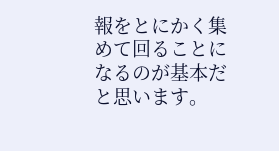報をとにかく集めて回ることになるのが基本だと思います。